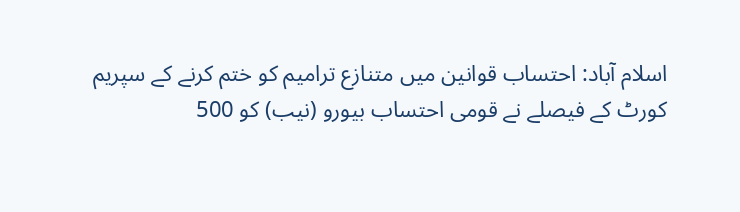اسلام آباد: احتساب قوانین میں متنازع ترامیم کو ختم کرنے کے سپریم کورٹ کے فیصلے نے قومی احتساب بیورو (نیب) کو 500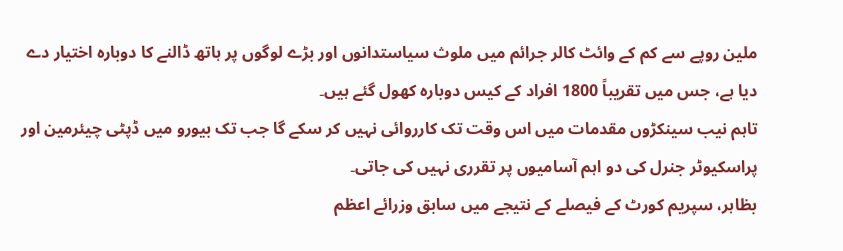ملین روپے سے کم کے وائٹ کالر جرائم میں ملوث سیاستدانوں اور بڑے لوگوں پر ہاتھ ڈالنے کا دوبارہ اختیار دے دیا ہے، جس میں تقریباً 1800 افراد کے کیس دوبارہ کھول گئے ہیں۔
تاہم نیب سینکڑوں مقدمات میں اس وقت تک کارروائی نہیں کر سکے گا جب تک بیورو میں ڈپٹی چیئرمین اور پراسکیوٹر جنرل کی دو اہم آسامیوں پر تقرری نہیں کی جاتی۔
بظاہر، سپریم کورٹ کے فیصلے کے نتیجے میں سابق وزرائے اعظم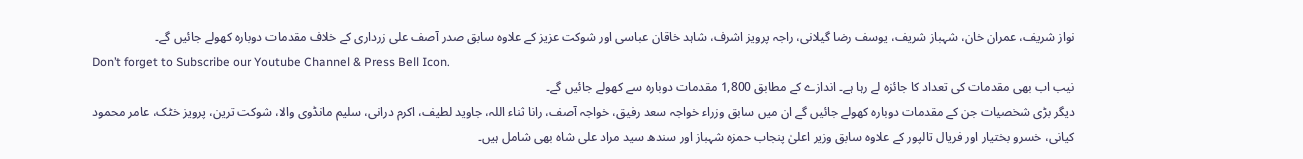نواز شریف، عمران خان، شہباز شریف، یوسف رضا گیلانی، راجہ پرویز اشرف، شاہد خاقان عباسی اور شوکت عزیز کے علاوہ سابق صدر آصف علی زرداری کے خلاف مقدمات دوبارہ کھولے جائیں گے۔
Don’t forget to Subscribe our Youtube Channel & Press Bell Icon.
نیب اب بھی مقدمات کی تعداد کا جائزہ لے رہا ہے۔ اندازے کے مطابق 1,800 مقدمات دوبارہ سے کھولے جائیں گے۔
دیگر بڑی شخصیات جن کے مقدمات دوبارہ کھولے جائیں گے ان میں سابق وزراء خواجہ سعد رفیق، خواجہ آصف، رانا ثناء اللہ، جاوید لطیف، اکرم درانی، سلیم مانڈوی والا، شوکت ترین، پرویز خٹک، عامر محمود کیانی، خسرو بختیار اور فریال تالپور کے علاوہ سابق وزیر اعلیٰ پنجاب حمزہ شہباز اور سندھ سید مراد علی شاہ بھی شامل ہیں۔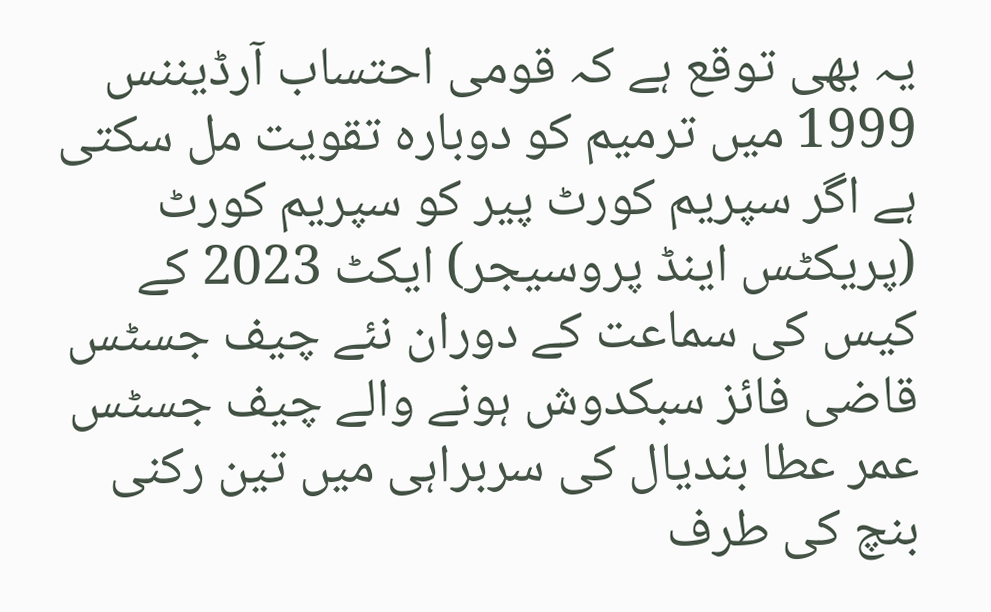یہ بھی توقع ہے کہ قومی احتساب آرڈیننس 1999 میں ترمیم کو دوبارہ تقویت مل سکتی ہے اگر سپریم کورٹ پیر کو سپریم کورٹ (پریکٹس اینڈ پروسیجر) ایکٹ 2023 کے کیس کی سماعت کے دوران نئے چیف جسٹس قاضی فائز سبکدوش ہونے والے چیف جسٹس عمر عطا بندیال کی سربراہی میں تین رکنی بنچ کی طرف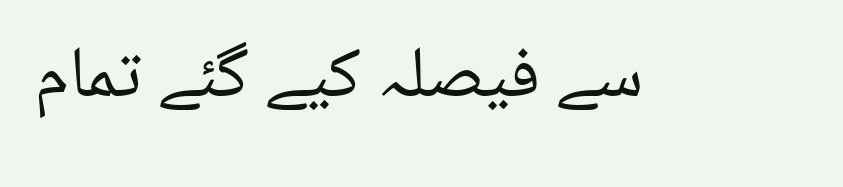سے فیصلہ کیے گئے تمام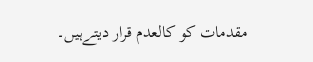مقدمات کو کالعدم قرار دیتےہیں۔